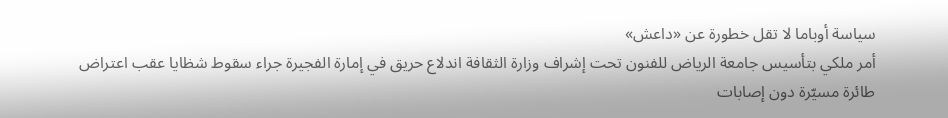سياسة أوباما لا تقل خطورة عن «داعش»
أمر ملكي بتأسيس جامعة الرياض للفنون تحت إشراف وزارة الثقافة اندلاع حريق في إمارة الفجيرة جراء سقوط شظايا عقب اعتراض طائرة مسيّرة دون إصابات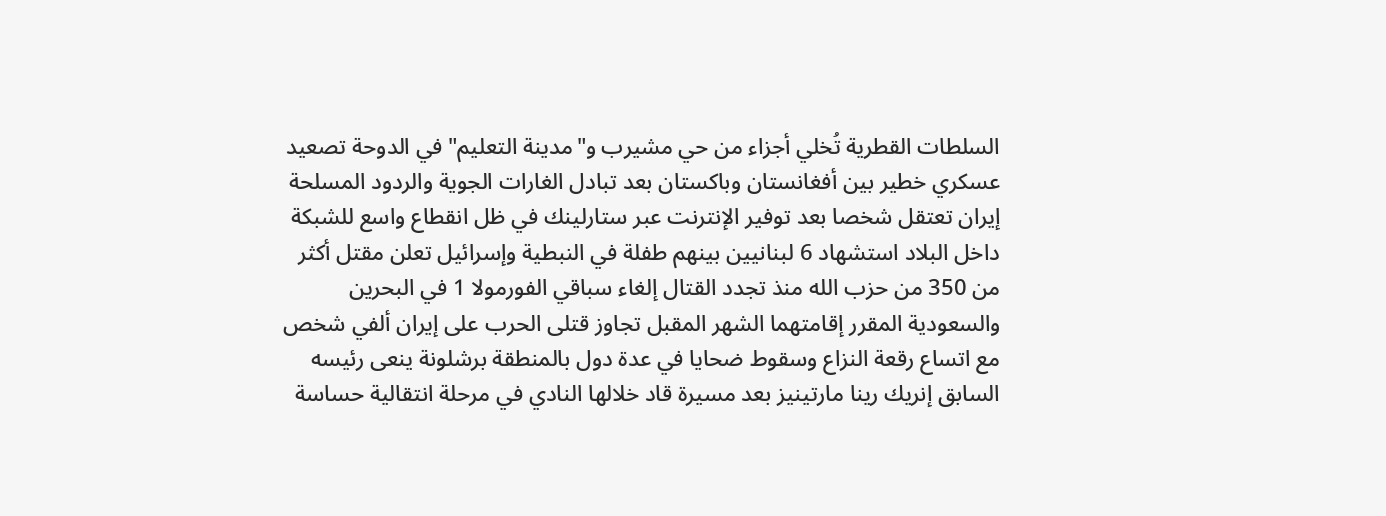السلطات القطرية تُخلي أجزاء من حي مشيرب و"مدينة التعليم" في الدوحة تصعيد عسكري خطير بين أفغانستان وباكستان بعد تبادل الغارات الجوية والردود المسلحة إيران تعتقل شخصا بعد توفير الإنترنت عبر ستارلينك في ظل انقطاع واسع للشبكة داخل البلاد استشهاد 6 لبنانيين بينهم طفلة في النبطية وإسرائيل تعلن مقتل أكثر من 350 من حزب الله منذ تجدد القتال إلغاء سباقي الفورمولا 1 في البحرين والسعودية المقرر إقامتهما الشهر المقبل تجاوز قتلى الحرب على إيران ألفي شخص مع اتساع رقعة النزاع وسقوط ضحايا في عدة دول بالمنطقة برشلونة ينعى رئيسه السابق إنريك رينا مارتينيز بعد مسيرة قاد خلالها النادي في مرحلة انتقالية حساسة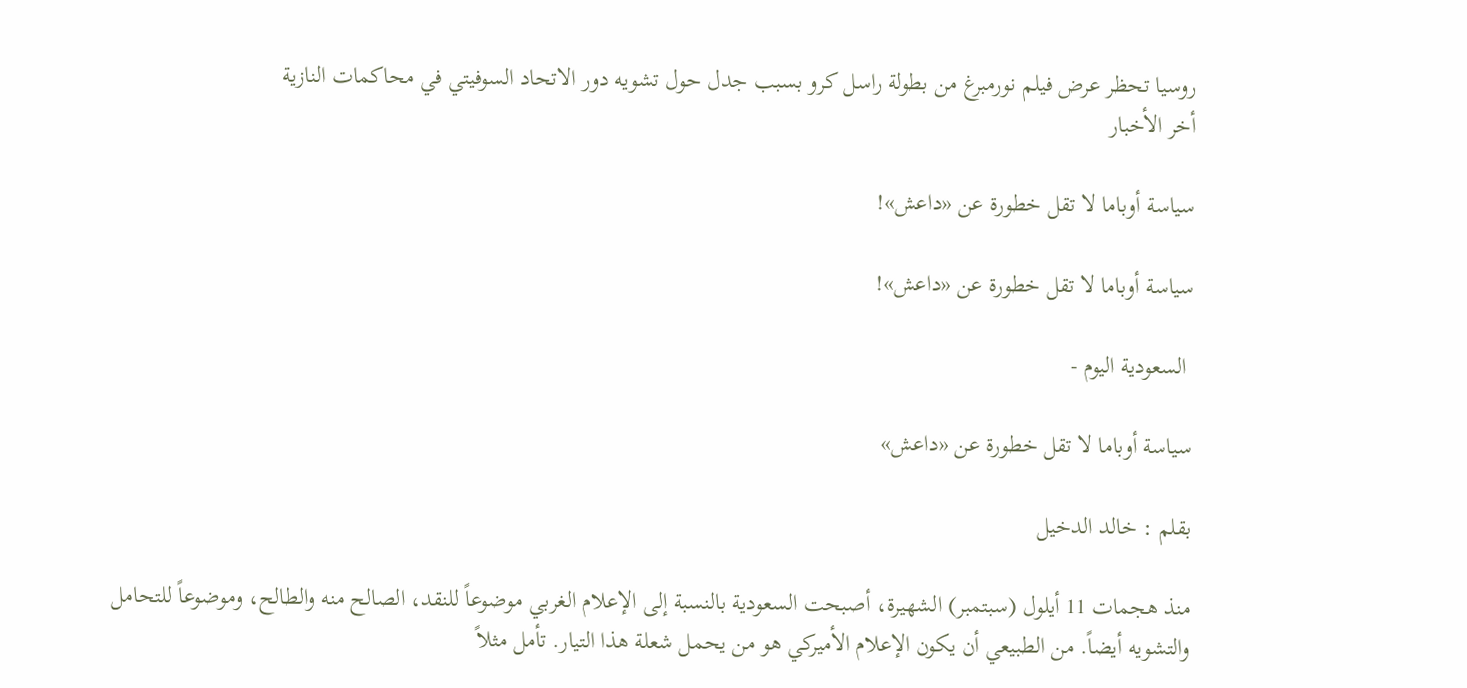روسيا تحظر عرض فيلم نورمبرغ من بطولة راسل كرو بسبب جدل حول تشويه دور الاتحاد السوفيتي في محاكمات النازية
أخر الأخبار

سياسة أوباما لا تقل خطورة عن «داعش»!

سياسة أوباما لا تقل خطورة عن «داعش»!

 السعودية اليوم -

سياسة أوباما لا تقل خطورة عن «داعش»

بقلم : خالد الدخيل

منذ هجمات 11 أيلول (سبتمبر) الشهيرة، أصبحت السعودية بالنسبة إلى الإعلام الغربي موضوعاً للنقد، الصالح منه والطالح، وموضوعاً للتحامل والتشويه أيضاً. من الطبيعي أن يكون الإعلام الأميركي هو من يحمل شعلة هذا التيار. تأمل مثلاً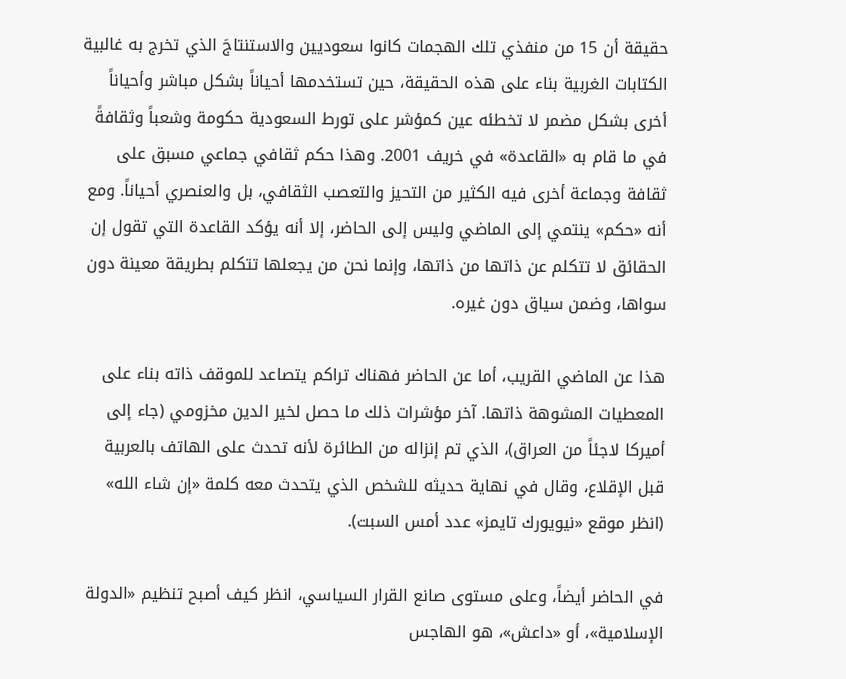حقيقة أن 15 من منفذي تلك الهجمات كانوا سعوديين والاستنتاجَ الذي تخرج به غالبية الكتابات الغربية بناء على هذه الحقيقة، حين تستخدمها أحياناً بشكل مباشر وأحياناً أخرى بشكل مضمر لا تخطئه عين كمؤشر على تورط السعودية حكومة وشعباً وثقافةً في ما قام به «القاعدة» في خريف 2001. وهذا حكم ثقافي جماعي مسبق على ثقافة وجماعة أخرى فيه الكثير من التحيز والتعصب الثقافي، بل والعنصري أحياناً. ومع أنه «حكم» ينتمي إلى الماضي وليس إلى الحاضر، إلا أنه يؤكد القاعدة التي تقول إن الحقائق لا تتكلم عن ذاتها من ذاتها، وإنما نحن من يجعلها تتكلم بطريقة معينة دون سواها، وضمن سياق دون غيره.

هذا عن الماضي القريب، أما عن الحاضر فهناك تراكم يتصاعد للموقف ذاته بناء على المعطيات المشوهة ذاتها. آخر مؤشرات ذلك ما حصل لخير الدين مخزومي (جاء إلى أميركا لاجئاً من العراق)، الذي تم إنزاله من الطائرة لأنه تحدث على الهاتف بالعربية قبل الإقلاع، وقال في نهاية حديثه للشخص الذي يتحدث معه كلمة «إن شاء الله» (انظر موقع «نيويورك تايمز» عدد أمس السبت).

في الحاضر أيضاً، وعلى مستوى صانع القرار السياسي، انظر كيف أصبح تنظيم «الدولة الإسلامية»، أو «داعش»، هو الهاجس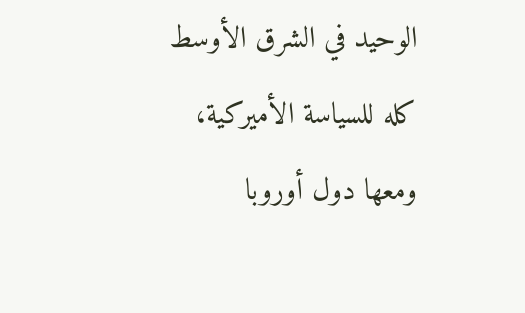الوحيد في الشرق الأوسط كله للسياسة الأميركية، ومعها دول أوروبا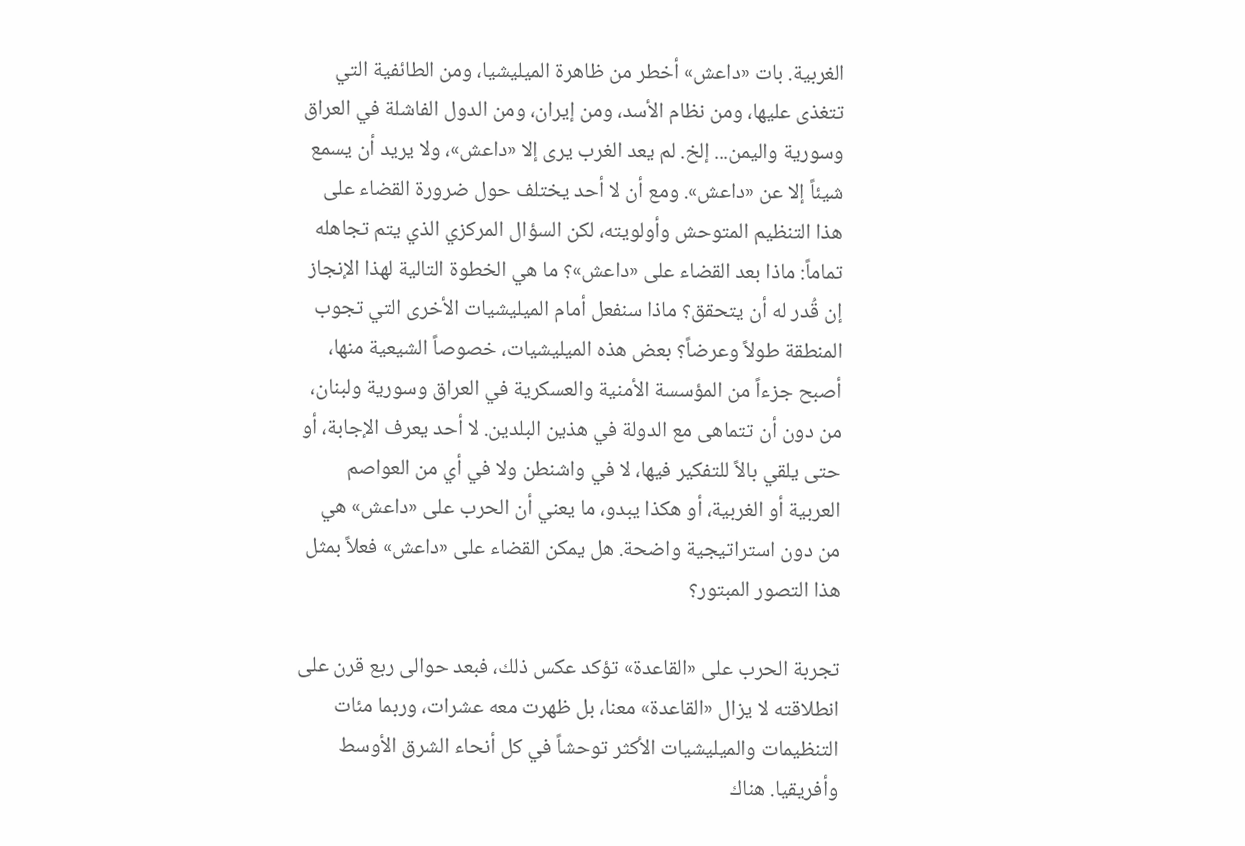الغربية. بات «داعش» أخطر من ظاهرة الميليشيا، ومن الطائفية التي تتغذى عليها، ومن نظام الأسد، ومن إيران، ومن الدول الفاشلة في العراق وسورية واليمن... إلخ. لم يعد الغرب يرى إلا «داعش»، ولا يريد أن يسمع شيئاً إلا عن «داعش». ومع أن لا أحد يختلف حول ضرورة القضاء على هذا التنظيم المتوحش وأولويته، لكن السؤال المركزي الذي يتم تجاهله تماماً: ماذا بعد القضاء على «داعش»؟ ما هي الخطوة التالية لهذا الإنجاز إن قُدر له أن يتحقق؟ ماذا سنفعل أمام الميليشيات الأخرى التي تجوب المنطقة طولاً وعرضاً؟ بعض هذه الميليشيات، خصوصاً الشيعية منها، أصبح جزءاً من المؤسسة الأمنية والعسكرية في العراق وسورية ولبنان، من دون أن تتماهى مع الدولة في هذين البلدين. لا أحد يعرف الإجابة، أو حتى يلقي بالاً للتفكير فيها، لا في واشنطن ولا في أي من العواصم العربية أو الغربية، أو هكذا يبدو، ما يعني أن الحرب على «داعش» هي من دون استراتيجية واضحة. هل يمكن القضاء على «داعش» فعلاً بمثل هذا التصور المبتور؟

تجربة الحرب على «القاعدة» تؤكد عكس ذلك، فبعد حوالى ربع قرن على انطلاقته لا يزال «القاعدة» معنا، بل ظهرت معه عشرات، وربما مئات التنظيمات والميليشيات الأكثر توحشاً في كل أنحاء الشرق الأوسط وأفريقيا. هناك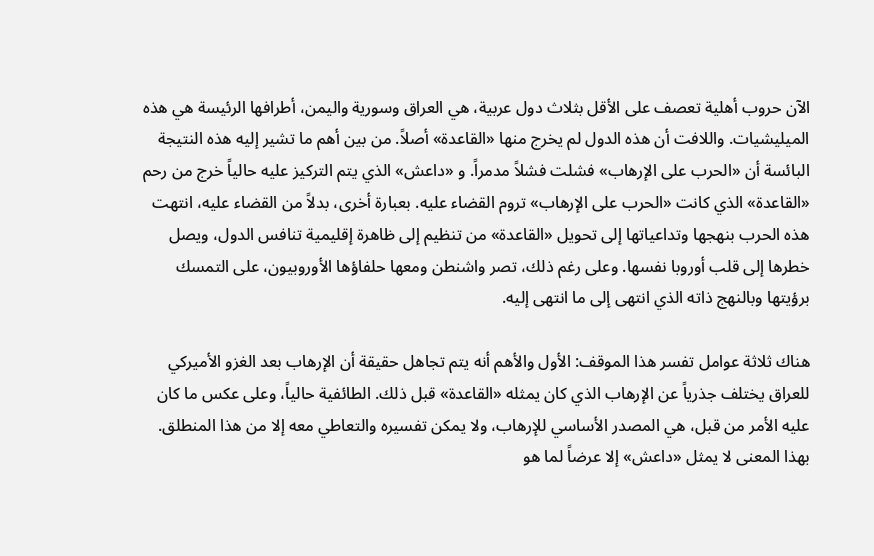الآن حروب أهلية تعصف على الأقل بثلاث دول عربية، هي العراق وسورية واليمن، أطرافها الرئيسة هي هذه الميليشيات. واللافت أن هذه الدول لم يخرج منها «القاعدة» أصلاً. من بين أهم ما تشير إليه هذه النتيجة البائسة أن «الحرب على الإرهاب» فشلت فشلاً مدمراً. و «داعش» الذي يتم التركيز عليه حالياً خرج من رحم «القاعدة» الذي كانت «الحرب على الإرهاب» تروم القضاء عليه. بعبارة أخرى، بدلاً من القضاء عليه، انتهت هذه الحرب بنهجها وتداعياتها إلى تحويل «القاعدة» من تنظيم إلى ظاهرة إقليمية تنافس الدول، ويصل خطرها إلى قلب أوروبا نفسها. وعلى رغم ذلك، تصر واشنطن ومعها حلفاؤها الأوروبيون، على التمسك برؤيتها وبالنهج ذاته الذي انتهى إلى ما انتهى إليه.

هناك ثلاثة عوامل تفسر هذا الموقف: الأول والأهم أنه يتم تجاهل حقيقة أن الإرهاب بعد الغزو الأميركي للعراق يختلف جذرياً عن الإرهاب الذي كان يمثله «القاعدة» قبل ذلك. الطائفية حالياً، وعلى عكس ما كان عليه الأمر من قبل، هي المصدر الأساسي للإرهاب، ولا يمكن تفسيره والتعاطي معه إلا من هذا المنطلق. بهذا المعنى لا يمثل «داعش» إلا عرضاً لما هو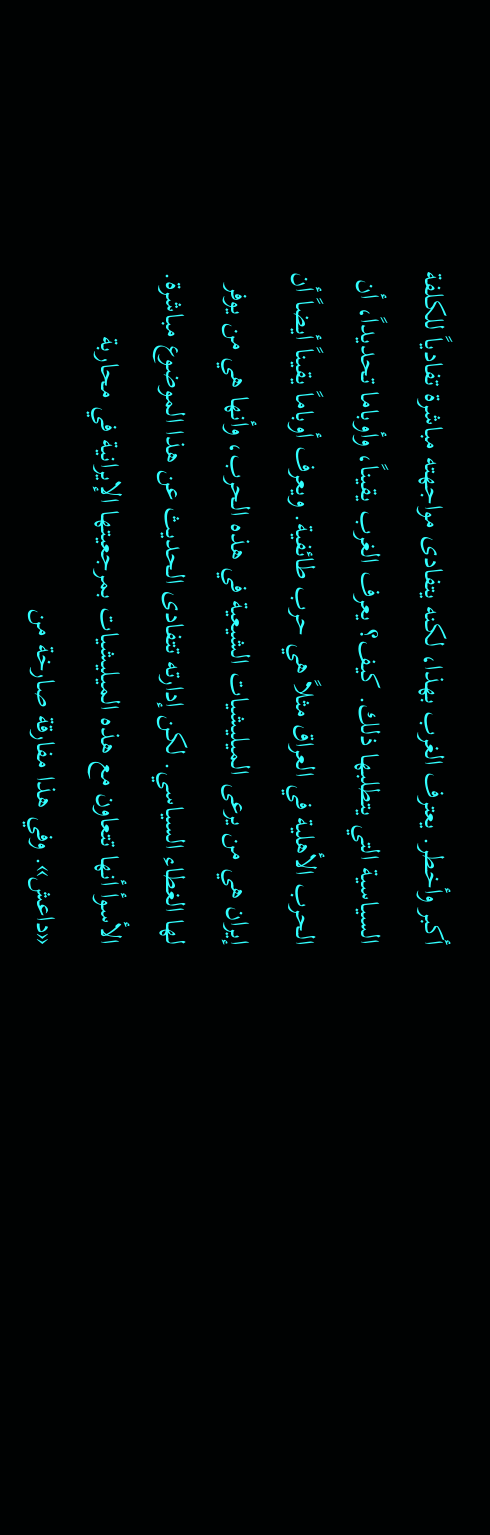أكبر وأخطر. يعترف الغرب بهذا، لكنه يتفادى مواجهته مباشرة تفادياً للكلفة السياسية التي يتطلبها ذلك. كيف؟ يعرف الغرب يقيناً، وأوباما تحديداً، أن الحرب الأهلية في العراق مثلاً هي حرب طائفية. ويعرف أوباماً يقيناً أيضاً أن إيران هي من يرعى الميليشيات الشيعية في هذه الحرب، وأنها هي من يوفر لها الغطاء السياسي. لكن إدارته تتفادى الحديث عن هذا الموضوع مباشرة. الأسوأ أنها تتعاون مع هذه الميليشيات بمرجعيتها الإيرانية في محاربة «داعش». وفي هذا مفارقة صارخة من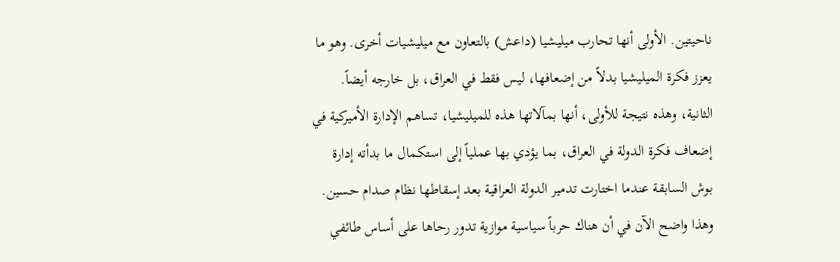ناحيتين. الأولى أنها تحارب ميليشيا (داعش) بالتعاون مع ميليشيات أخرى. وهو ما يعزز فكرة الميليشيا بدلاً من إضعافها، ليس فقط في العراق، بل خارجه أيضاً. الثانية، وهذه نتيجة للأولى، أنها بمآلاتها هذه للميليشيا، تساهم الإدارة الأميركية في إضعاف فكرة الدولة في العراق، بما يؤدي بها عملياً إلى استكمال ما بدأته إدارة بوش السابقة عندما اختارت تدمير الدولة العراقية بعد إسقاطها نظام صدام حسين. وهذا واضح الآن في أن هناك حرباً سياسية موازية تدور رحاها على أساس طائفي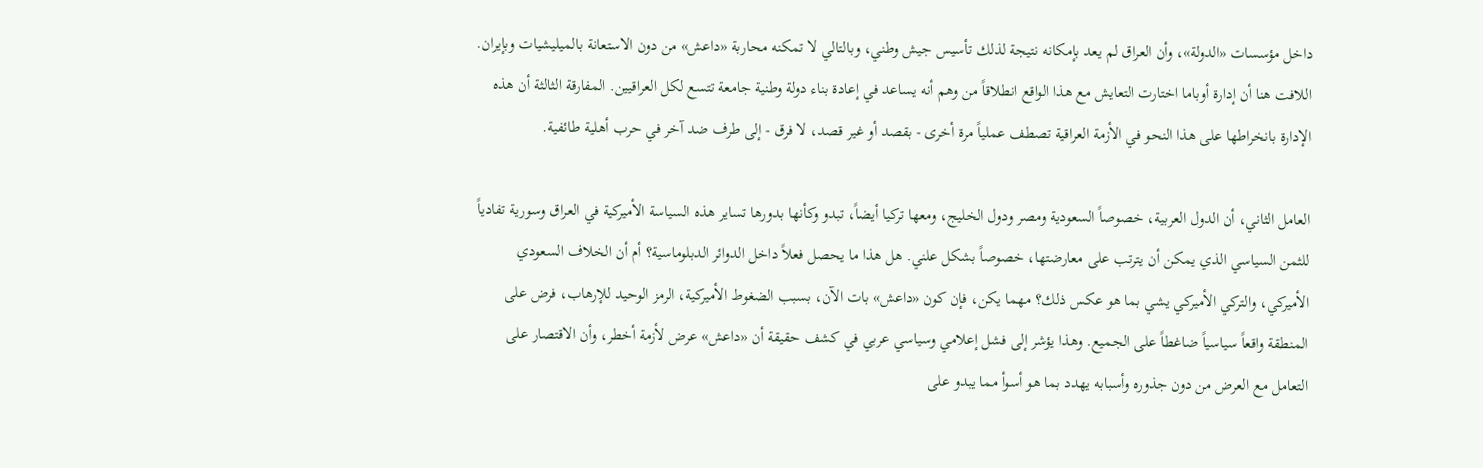داخل مؤسسات «الدولة»، وأن العراق لم يعد بإمكانه نتيجة لذلك تأسيس جيش وطني، وبالتالي لا تمكنه محاربة «داعش» من دون الاستعانة بالميليشيات وبإيران. اللافت هنا أن إدارة أوباما اختارت التعايش مع هذا الواقع انطلاقاً من وهم أنه يساعد في إعادة بناء دولة وطنية جامعة تتسع لكل العراقيين. المفارقة الثالثة أن هذه الإدارة بانخراطها على هذا النحو في الأزمة العراقية تصطف عملياً مرة أخرى - بقصد أو غير قصد، لا فرق - إلى طرف ضد آخر في حرب أهلية طائفية.

العامل الثاني، أن الدول العربية، خصوصاً السعودية ومصر ودول الخليج، ومعها تركيا أيضاً، تبدو وكأنها بدورها تساير هذه السياسة الأميركية في العراق وسورية تفادياً للثمن السياسي الذي يمكن أن يترتب على معارضتها، خصوصاً بشكل علني. هل هذا ما يحصل فعلاً داخل الدوائر الدبلوماسية؟ أم أن الخلاف السعودي الأميركي، والتركي الأميركي يشي بما هو عكس ذلك؟ مهما يكن، فإن كون «داعش» بات الآن، بسبب الضغوط الأميركية، الرمز الوحيد للإرهاب، فرض على المنطقة واقعاً سياسياً ضاغطاً على الجميع. وهذا يؤشر إلى فشل إعلامي وسياسي عربي في كشف حقيقة أن «داعش» عرض لأزمة أخطر، وأن الاقتصار على التعامل مع العرض من دون جذوره وأسبابه يهدد بما هو أسوأ مما يبدو على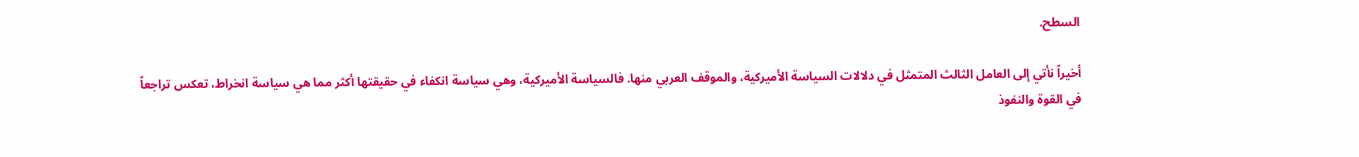السطح.

أخيراً نأتي إلى العامل الثالث المتمثل في دلالات السياسة الأميركية، والموقف العربي منها. فالسياسة الأميركية، وهي سياسة انكفاء في حقيقتها أكثر مما هي سياسة انخراط، تعكس تراجعاً في القوة والنفوذ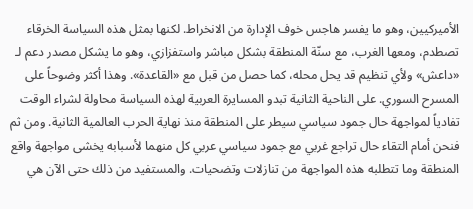الأميركيين، وهو ما يفسر هاجس خوف الإدارة من الانخراط. لكنها بمثل هذه السياسة الخرقاء تصطدم، ومعها الغرب، مع سنّة المنطقة بشكل مباشر واستفزازي، وهو ما يشكل مصدر دعم لـ «داعش» ولأي تنظيم قد يحل محله، كما حصل من قبل مع «القاعدة». وهذا أكثر وضوحاً على المسرح السوري. على الناحية الثانية تبدو المسايرة العربية لهذه السياسة محاولة لشراء الوقت تفادياً لمواجهة حال جمود سياسي سيطر على المنطقة منذ نهاية الحرب العالمية الثانية. ومن ثم فنحن أمام التقاء حال تراجع غربي مع جمود سياسي عربي كل منهما لأسبابه يخشى مواجهة واقع المنطقة وما تتطلبه هذه المواجهة من تنازلات وتضحيات. والمستفيد من ذلك حتى الآن هي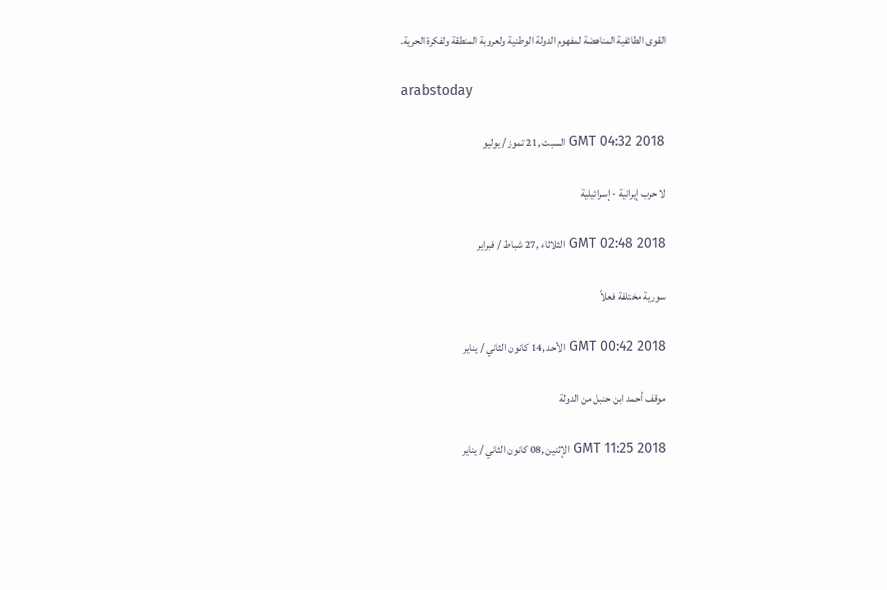القوى الطائفية المناهضة لمفهوم الدولة الوطنية ولعروبة المنطقة ولفكرة الحرية.

arabstoday

GMT 04:32 2018 السبت ,21 تموز / يوليو

لا حرب إيرانية - إسرائيلية

GMT 02:48 2018 الثلاثاء ,27 شباط / فبراير

سورية مختلفة فعلاً

GMT 00:42 2018 الأحد ,14 كانون الثاني / يناير

موقف أحمد ابن حنبل من الدولة

GMT 11:25 2018 الإثنين ,08 كانون الثاني / يناير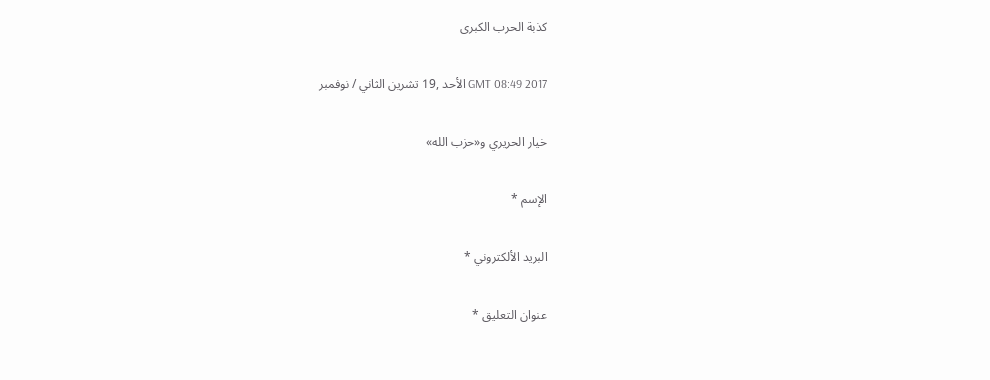كذبة الحرب الكبرى

GMT 08:49 2017 الأحد ,19 تشرين الثاني / نوفمبر

خيار الحريري و«حزب الله»

الإسم *

البريد الألكتروني *

عنوان التعليق *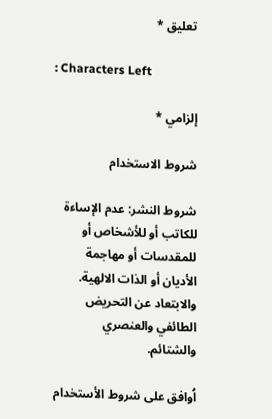تعليق *

: Characters Left

إلزامي *

شروط الاستخدام

شروط النشر: عدم الإساءة للكاتب أو للأشخاص أو للمقدسات أو مهاجمة الأديان أو الذات الالهية. والابتعاد عن التحريض الطائفي والعنصري والشتائم.

اُوافق على شروط الأستخدام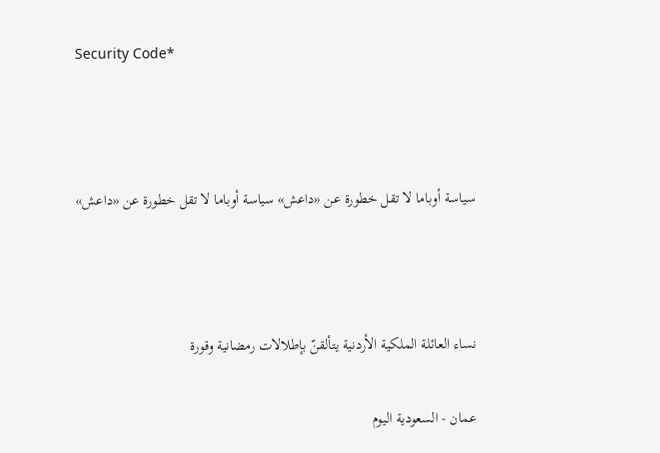Security Code*



سياسة أوباما لا تقل خطورة عن «داعش» سياسة أوباما لا تقل خطورة عن «داعش»



نساء العائلة الملكية الأردنية يتألقنّ بإطلالات رمضانية وقورة

عمان - السعودية اليوم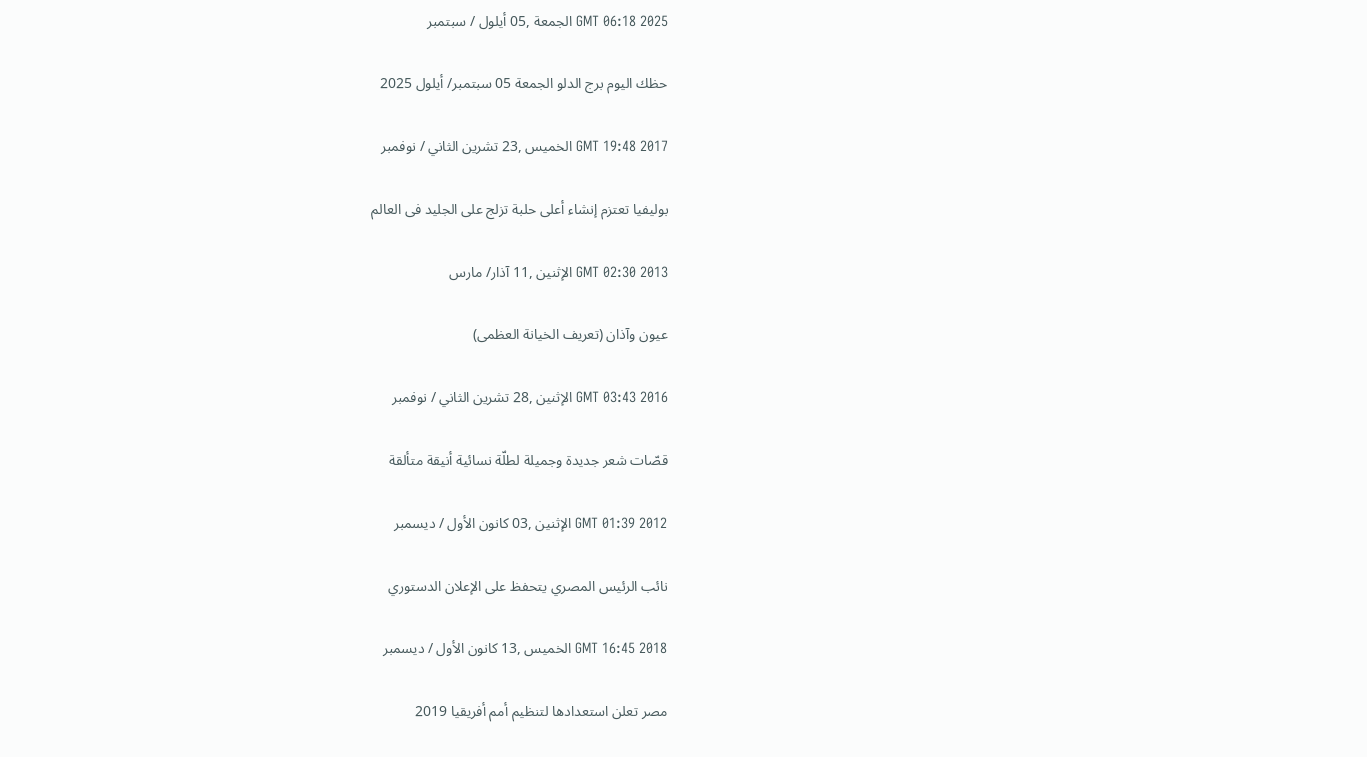GMT 06:18 2025 الجمعة ,05 أيلول / سبتمبر

حظك اليوم برج الدلو الجمعة 05 سبتمبر/ أيلول 2025

GMT 19:48 2017 الخميس ,23 تشرين الثاني / نوفمبر

بوليفيا تعتزم إنشاء أعلى حلبة تزلج على الجليد فى العالم

GMT 02:30 2013 الإثنين ,11 آذار/ مارس

عيون وآذان (تعريف الخيانة العظمى)

GMT 03:43 2016 الإثنين ,28 تشرين الثاني / نوفمبر

قصّات شعر جديدة وجميلة لطلّة نسائية أنيقة متألقة

GMT 01:39 2012 الإثنين ,03 كانون الأول / ديسمبر

نائب الرئيس المصري يتحفظ على الإعلان الدستوري

GMT 16:45 2018 الخميس ,13 كانون الأول / ديسمبر

مصر تعلن استعدادها لتنظيم أمم أفريقيا 2019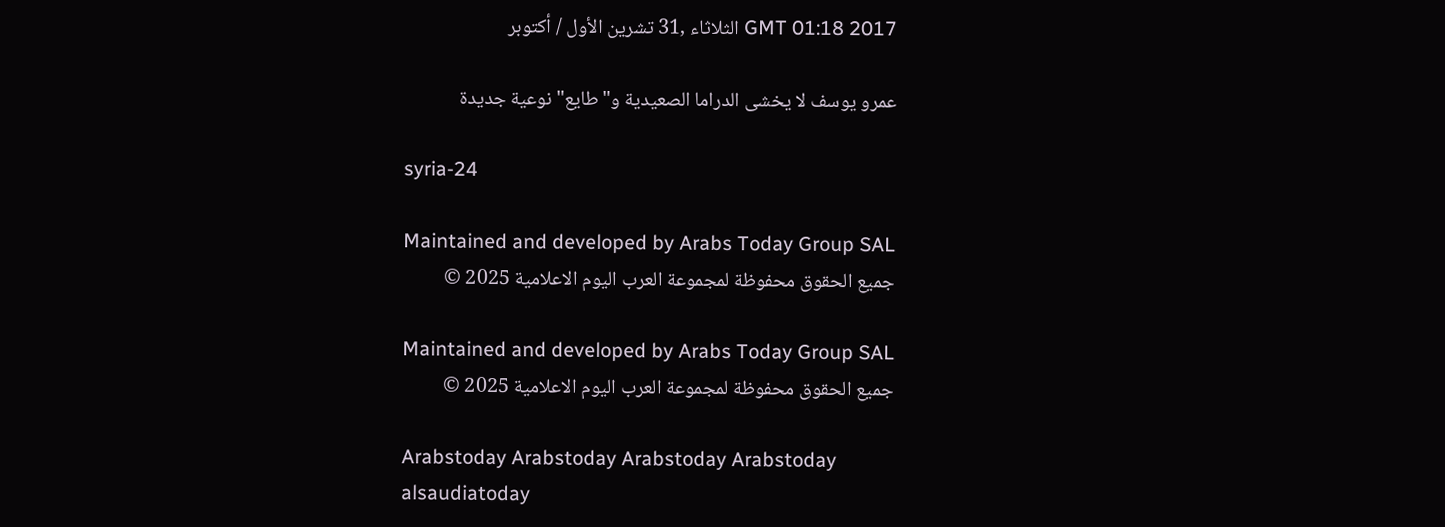GMT 01:18 2017 الثلاثاء ,31 تشرين الأول / أكتوبر

عمرو يوسف لا يخشى الدراما الصعيدية و"طايع" نوعية جديدة

syria-24

Maintained and developed by Arabs Today Group SAL
جميع الحقوق محفوظة لمجموعة العرب اليوم الاعلامية 2025 ©

Maintained and developed by Arabs Today Group SAL
جميع الحقوق محفوظة لمجموعة العرب اليوم الاعلامية 2025 ©

Arabstoday Arabstoday Arabstoday Arabstoday
alsaudiatoday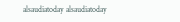alsaudiatoday alsaudiatoday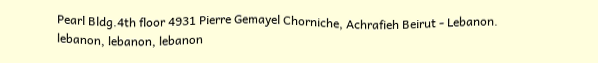Pearl Bldg.4th floor 4931 Pierre Gemayel Chorniche, Achrafieh Beirut - Lebanon.
lebanon, lebanon, lebanon